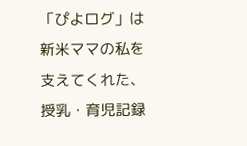「ぴよログ」は新米ママの私を支えてくれた、授乳・育児記録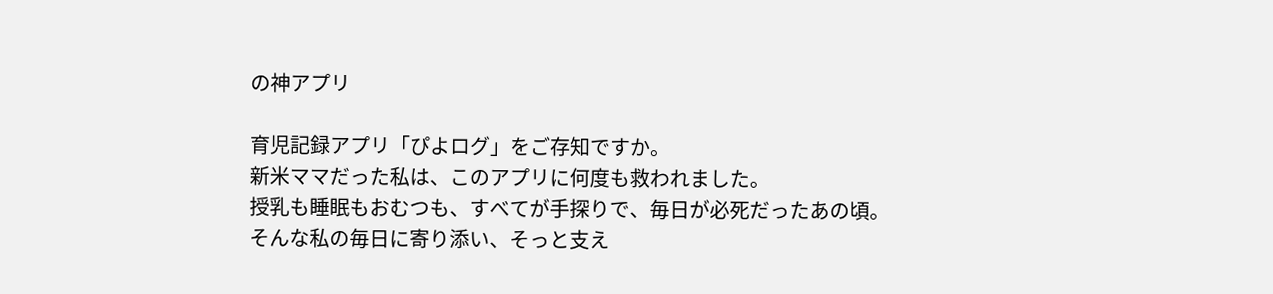の神アプリ

育児記録アプリ「ぴよログ」をご存知ですか。
新米ママだった私は、このアプリに何度も救われました。
授乳も睡眠もおむつも、すべてが手探りで、毎日が必死だったあの頃。
そんな私の毎日に寄り添い、そっと支え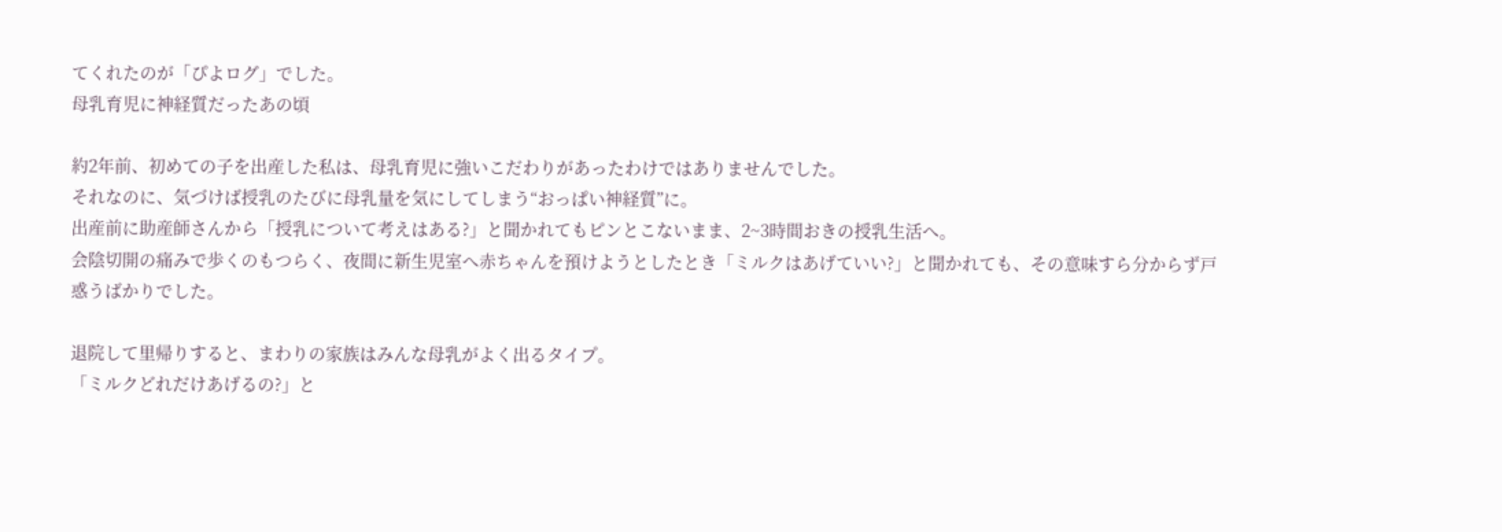てくれたのが「ぴよログ」でした。
母乳育児に神経質だったあの頃

約2年前、初めての子を出産した私は、母乳育児に強いこだわりがあったわけではありませんでした。
それなのに、気づけば授乳のたびに母乳量を気にしてしまう“おっぱい神経質”に。
出産前に助産師さんから「授乳について考えはある?」と聞かれてもピンとこないまま、2~3時間おきの授乳生活へ。
会陰切開の痛みで歩くのもつらく、夜間に新生児室へ赤ちゃんを預けようとしたとき「ミルクはあげていい?」と聞かれても、その意味すら分からず戸惑うばかりでした。

退院して里帰りすると、まわりの家族はみんな母乳がよく出るタイプ。
「ミルクどれだけあげるの?」と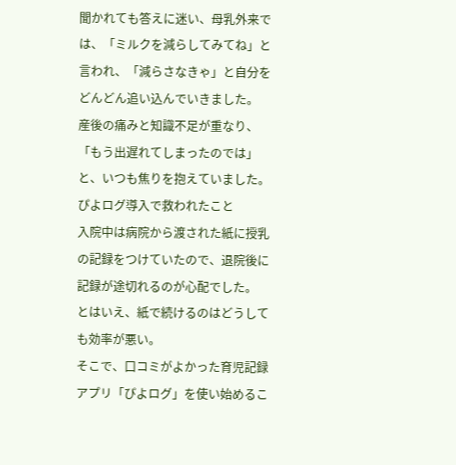聞かれても答えに迷い、母乳外来では、「ミルクを減らしてみてね」と言われ、「減らさなきゃ」と自分をどんどん追い込んでいきました。
産後の痛みと知識不足が重なり、「もう出遅れてしまったのでは」と、いつも焦りを抱えていました。
ぴよログ導入で救われたこと
入院中は病院から渡された紙に授乳の記録をつけていたので、退院後に記録が途切れるのが心配でした。
とはいえ、紙で続けるのはどうしても効率が悪い。
そこで、口コミがよかった育児記録アプリ「ぴよログ」を使い始めるこ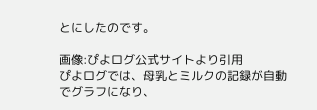とにしたのです。

画像:ぴよログ公式サイトより引用
ぴよログでは、母乳とミルクの記録が自動でグラフになり、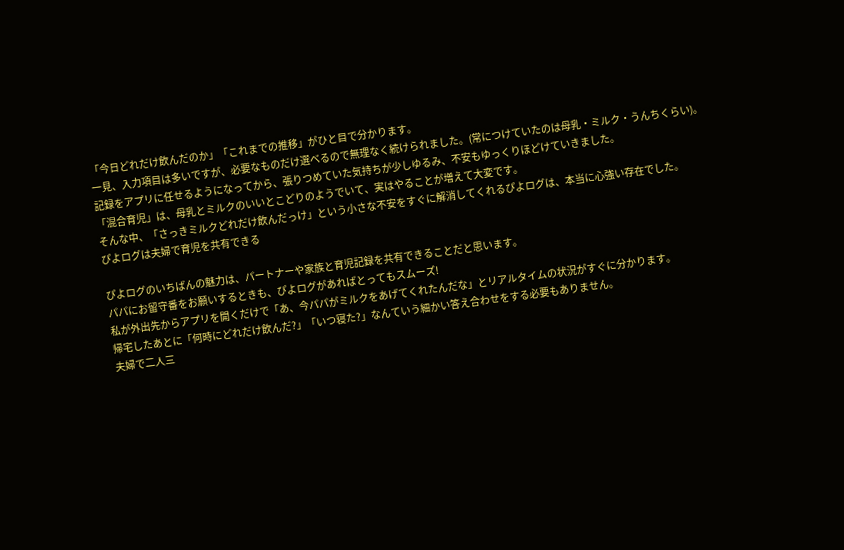「今日どれだけ飲んだのか」「これまでの推移」がひと目で分かります。
一見、入力項目は多いですが、必要なものだけ選べるので無理なく続けられました。(常につけていたのは母乳・ミルク・うんちくらい)。
記録をアプリに任せるようになってから、張りつめていた気持ちが少しゆるみ、不安もゆっくりほどけていきました。
「混合育児」は、母乳とミルクのいいとこどりのようでいて、実はやることが増えて大変です。
そんな中、「さっきミルクどれだけ飲んだっけ」という小さな不安をすぐに解消してくれるぴよログは、本当に心強い存在でした。
ぴよログは夫婦で育児を共有できる

ぴよログのいちばんの魅力は、パートナーや家族と育児記録を共有できることだと思います。
パパにお留守番をお願いするときも、ぴよログがあればとってもスムーズ!
私が外出先からアプリを開くだけで「あ、今パパがミルクをあげてくれたんだな」とリアルタイムの状況がすぐに分かります。
帰宅したあとに「何時にどれだけ飲んだ?」「いつ寝た?」なんていう細かい答え合わせをする必要もありません。
夫婦で二人三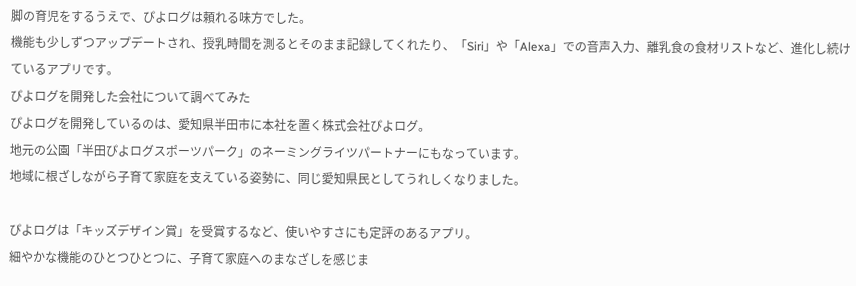脚の育児をするうえで、ぴよログは頼れる味方でした。
機能も少しずつアップデートされ、授乳時間を測るとそのまま記録してくれたり、「Siri」や「Alexa」での音声入力、離乳食の食材リストなど、進化し続けているアプリです。
ぴよログを開発した会社について調べてみた
ぴよログを開発しているのは、愛知県半田市に本社を置く株式会社ぴよログ。
地元の公園「半田ぴよログスポーツパーク」のネーミングライツパートナーにもなっています。
地域に根ざしながら子育て家庭を支えている姿勢に、同じ愛知県民としてうれしくなりました。

ぴよログは「キッズデザイン賞」を受賞するなど、使いやすさにも定評のあるアプリ。
細やかな機能のひとつひとつに、子育て家庭へのまなざしを感じま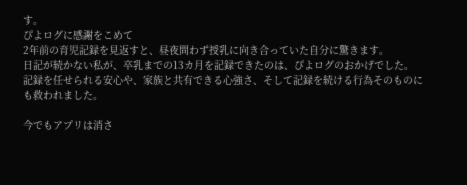す。
ぴよログに感謝をこめて
2年前の育児記録を見返すと、昼夜問わず授乳に向き合っていた自分に驚きます。
日記が続かない私が、卒乳までの13カ月を記録できたのは、ぴよログのおかげでした。
記録を任せられる安心や、家族と共有できる心強さ、そして記録を続ける行為そのものにも救われました。

今でもアプリは消さ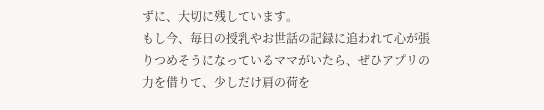ずに、大切に残しています。
もし今、毎日の授乳やお世話の記録に追われて心が張りつめそうになっているママがいたら、ぜひアプリの力を借りて、少しだけ肩の荷を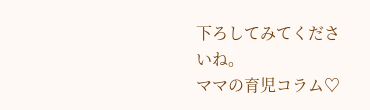下ろしてみてくださいね。
ママの育児コラム♡